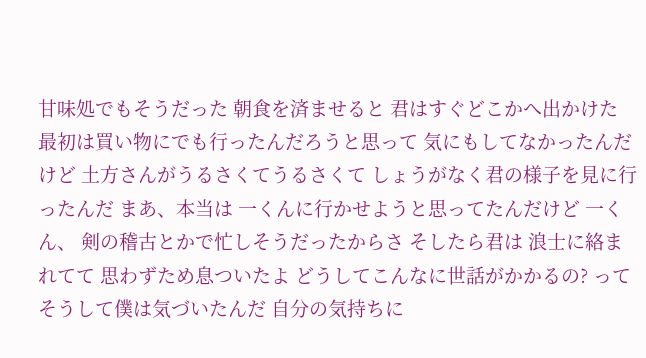甘味処でもそうだった 朝食を済ませると 君はすぐどこかへ出かけた 最初は買い物にでも行ったんだろうと思って 気にもしてなかったんだけど 土方さんがうるさくてうるさくて しょうがなく君の様子を見に行ったんだ まあ、本当は 一くんに行かせようと思ってたんだけど 一くん、 剣の稽古とかで忙しそうだったからさ そしたら君は 浪士に絡まれてて 思わずため息ついたよ どうしてこんなに世話がかかるの? って そうして僕は気づいたんだ 自分の気持ちに